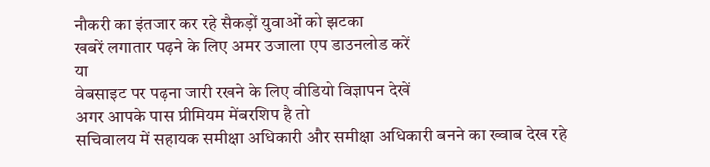नौकरी का इंतजार कर रहे सैकड़ों युवाओं को झटका
खबरें लगातार पढ़ने के लिए अमर उजाला एप डाउनलोड करें
या
वेबसाइट पर पढ़ना जारी रखने के लिए वीडियो विज्ञापन देखें
अगर आपके पास प्रीमियम मेंबरशिप है तो
सचिवालय में सहायक समीक्षा अधिकारी और समीक्षा अधिकारी बनने का ख्वाब देख रहे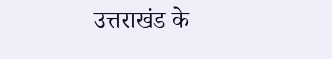उत्तराखंड के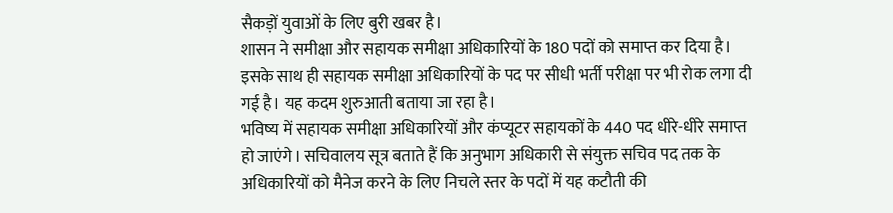सैकड़ों युवाओं के लिए बुरी खबर है।
शासन ने समीक्षा और सहायक समीक्षा अधिकारियों के 180 पदों को समाप्त कर दिया है। इसके साथ ही सहायक समीक्षा अधिकारियों के पद पर सीधी भर्ती परीक्षा पर भी रोक लगा दी गई है। यह कदम शुरुआती बताया जा रहा है।
भविष्य में सहायक समीक्षा अधिकारियों और कंप्यूटर सहायकों के 440 पद धीरे-धीरे समाप्त हो जाएंगे। सचिवालय सूत्र बताते हैं कि अनुभाग अधिकारी से संयुक्त सचिव पद तक के अधिकारियों को मैनेज करने के लिए निचले स्तर के पदों में यह कटौती की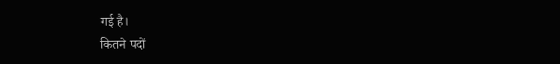गई है।
कितने पदों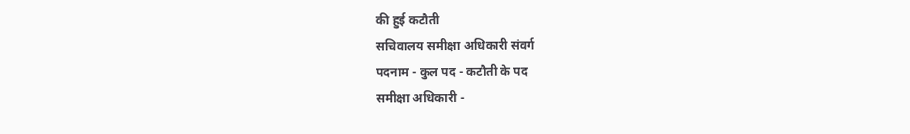की हुई कटौती
सचिवालय समीक्षा अधिकारी संवर्ग
पदनाम - कुल पद - कटौती के पद
समीक्षा अधिकारी -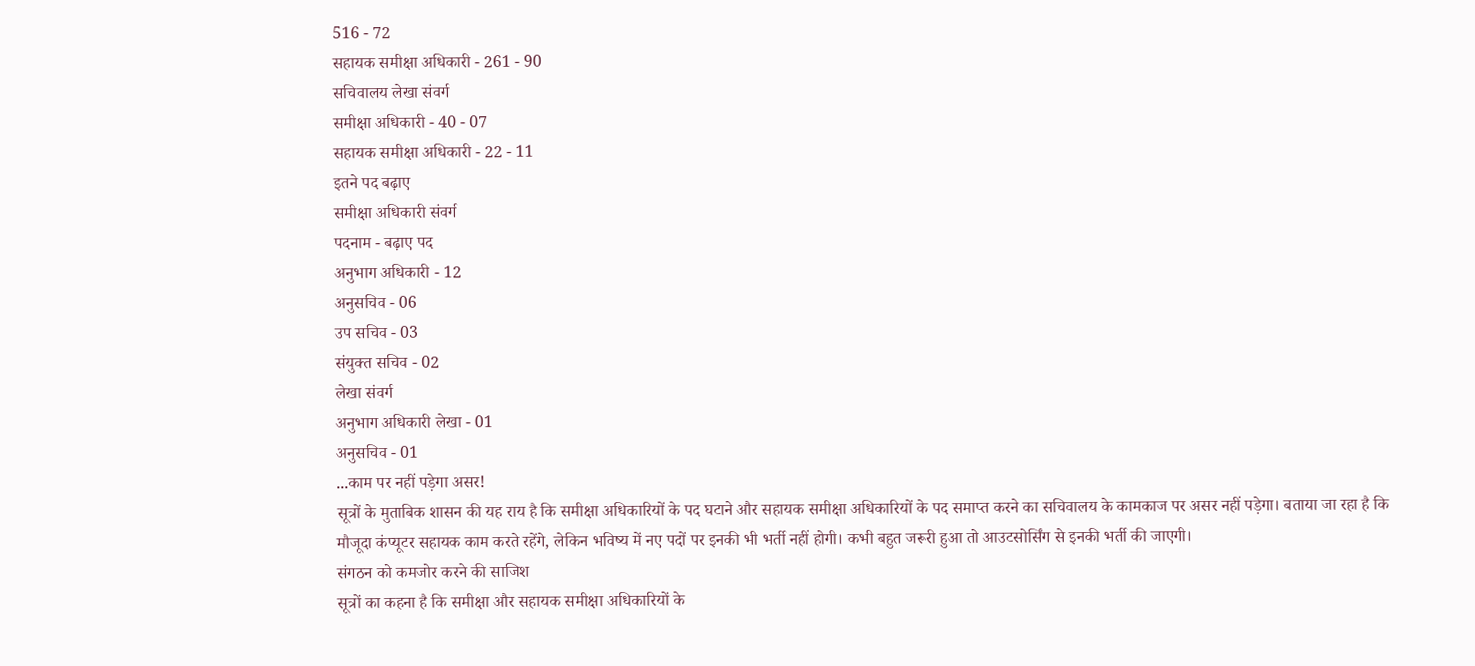516 - 72
सहायक समीक्षा अधिकारी - 261 - 90
सचिवालय लेखा संवर्ग
समीक्षा अधिकारी - 40 - 07
सहायक समीक्षा अधिकारी - 22 - 11
इतने पद बढ़ाए
समीक्षा अधिकारी संवर्ग
पदनाम - बढ़ाए पद
अनुभाग अधिकारी - 12
अनुसचिव - 06
उप सचिव - 03
संयुक्त सचिव - 02
लेखा संवर्ग
अनुभाग अधिकारी लेखा - 01
अनुसचिव - 01
...काम पर नहीं पड़ेगा असर!
सूत्रों के मुताबिक शासन की यह राय है कि समीक्षा अधिकारियों के पद घटाने और सहायक समीक्षा अधिकारियों के पद समाप्त करने का सचिवालय के कामकाज पर असर नहीं पड़ेगा। बताया जा रहा है कि मौजूदा कंप्यूटर सहायक काम करते रहेंगे, लेकिन भविष्य में नए पदों पर इनकी भी भर्ती नहीं होगी। कभी बहुत जरूरी हुआ तो आउटसोर्सिंग से इनकी भर्ती की जाएगी।
संगठन को कमजोर करने की साजिश
सूत्रों का कहना है कि समीक्षा और सहायक समीक्षा अधिकारियों के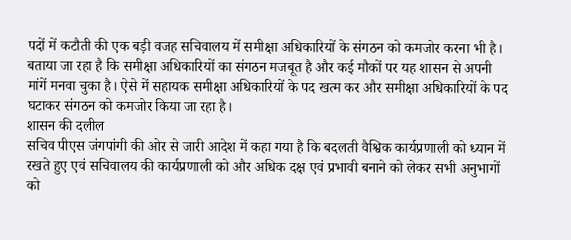पदों में कटौती की एक बड़ी वजह सचिवालय में समीक्षा अधिकारियों के संगठन को कमजोर करना भी है।
बताया जा रहा है कि समीक्षा अधिकारियों का संगठन मजबूत है और कई मौकों पर यह शासन से अपनी मांगें मनवा चुका है। ऐसे में सहायक समीक्षा अधिकारियों के पद खत्म कर और समीक्षा अधिकारियों के पद घटाकर संगठन को कमजोर किया जा रहा है।
शासन की दलील
सचिव पीएस जंगपांगी की ओर से जारी आदेश में कहा गया है कि बदलती वैश्विक कार्यप्रणाली को ध्यान में रखते हुए एवं सचिवालय की कार्यप्रणाली को और अधिक दक्ष एवं प्रभावी बनाने को लेकर सभी अनुभागों को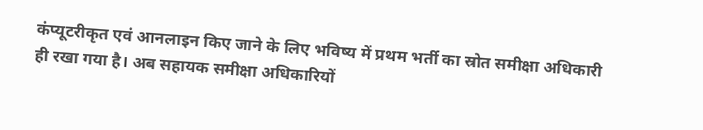कंप्यूटरीकृत एवं आनलाइन किए जाने के लिए भविष्य में प्रथम भर्ती का स्रोत समीक्षा अधिकारी ही रखा गया है। अब सहायक समीक्षा अधिकारियों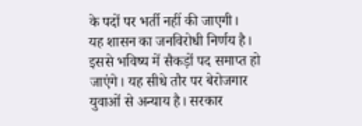के पदों पर भर्ती नहीं की जाएगी।
यह शासन का जनविरोधी निर्णय है। इससे भविष्य में सैकड़ों पद समाप्त हो जाएंगे। यह सीधे तौर पर बेरोजगार युवाओं से अन्याय है। सरकार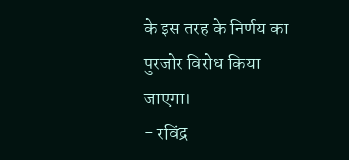के इस तरह के निर्णय का पुरजोर विरोध किया जाएगा।
- रविंद्र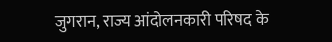जुगरान, राज्य आंदोलनकारी परिषद के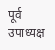पूर्व उपाध्यक्ष